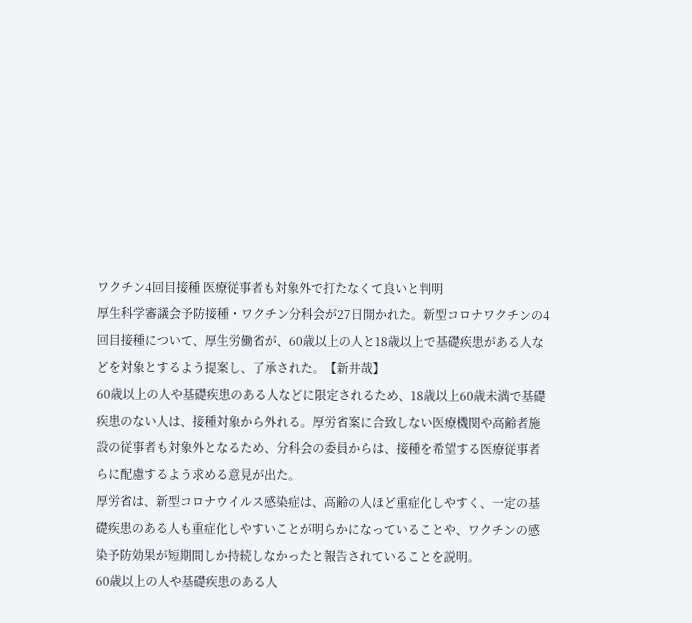ワクチン4回目接種 医療従事者も対象外で打たなくて良いと判明
厚生科学審議会予防接種・ワクチン分科会が27日開かれた。新型コロナワクチンの4回目接種について、厚生労働省が、60歳以上の人と18歳以上で基礎疾患がある人などを対象とするよう提案し、了承された。【新井哉】
60歳以上の人や基礎疾患のある人などに限定されるため、18歳以上60歳未満で基礎疾患のない人は、接種対象から外れる。厚労省案に合致しない医療機関や高齢者施設の従事者も対象外となるため、分科会の委員からは、接種を希望する医療従事者らに配慮するよう求める意見が出た。
厚労省は、新型コロナウイルス感染症は、高齢の人ほど重症化しやすく、一定の基礎疾患のある人も重症化しやすいことが明らかになっていることや、ワクチンの感染予防効果が短期間しか持続しなかったと報告されていることを説明。
60歳以上の人や基礎疾患のある人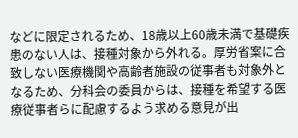などに限定されるため、18歳以上60歳未満で基礎疾患のない人は、接種対象から外れる。厚労省案に合致しない医療機関や高齢者施設の従事者も対象外となるため、分科会の委員からは、接種を希望する医療従事者らに配慮するよう求める意見が出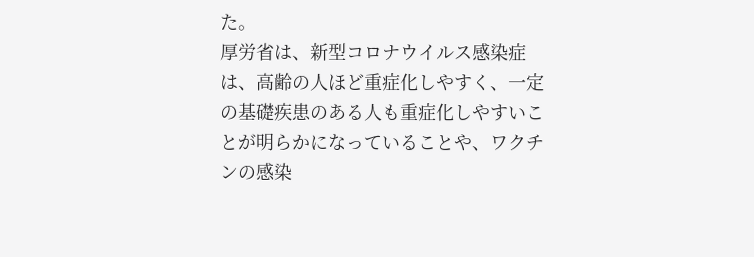た。
厚労省は、新型コロナウイルス感染症は、高齢の人ほど重症化しやすく、一定の基礎疾患のある人も重症化しやすいことが明らかになっていることや、ワクチンの感染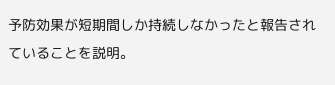予防効果が短期間しか持続しなかったと報告されていることを説明。